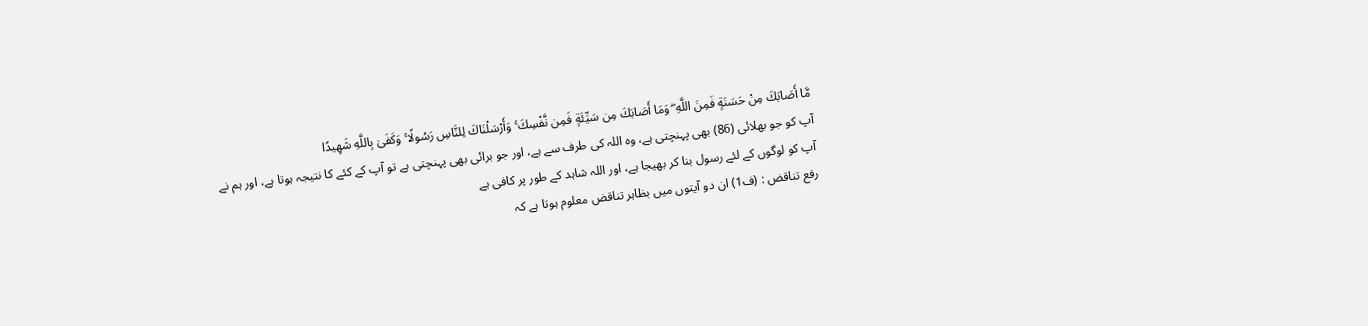مَّا أَصَابَكَ مِنْ حَسَنَةٍ فَمِنَ اللَّهِ ۖ وَمَا أَصَابَكَ مِن سَيِّئَةٍ فَمِن نَّفْسِكَ ۚ وَأَرْسَلْنَاكَ لِلنَّاسِ رَسُولًا ۚ وَكَفَىٰ بِاللَّهِ شَهِيدًا
آپ کو جو بھلائی (86) بھی پہنچتی ہے، وہ اللہ کی طرف سے ہے، اور جو برائی بھی پہنچتی ہے تو آپ کے کئے کا نتیجہ ہوتا ہے، اور ہم نے آپ کو لوگوں کے لئے رسول بنا کر بھیجا ہے، اور اللہ شاہد کے طور پر کافی ہے
رفع تناقض : (ف1) ان دو آیتوں میں بظاہر تناقض معلوم ہوتا ہے کہ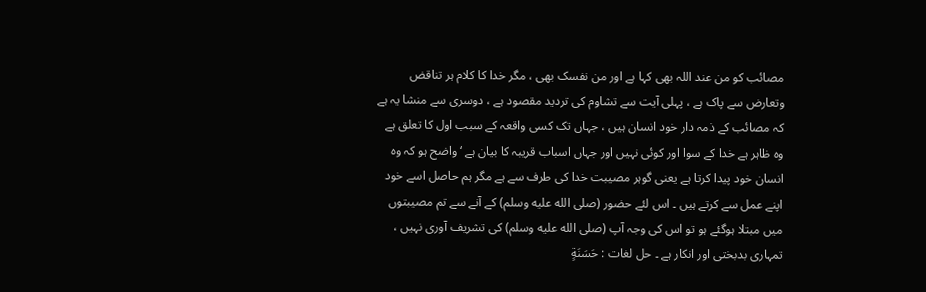مصائب کو من عند اللہ بھی کہا ہے اور من نفسک بھی ، مگر خدا کا کلام ہر تناقض وتعارض سے پاک ہے ، پہلی آیت سے تشاوم کی تردید مقصود ہے ، دوسری سے منشا یہ ہے کہ مصائب کے ذمہ دار خود انسان ہیں ، جہاں تک کسی واقعہ کے سبب اول کا تعلق ہے وہ ظاہر ہے خدا کے سوا اور کوئی نہیں اور جہاں اسباب قریبہ کا بیان ہے ‘ واضح ہو کہ وہ انسان خود پیدا کرتا ہے یعنی گوہر مصیبت خدا کی طرف سے ہے مگر ہم حاصل اسے خود اپنے عمل سے کرتے ہیں ۔ اس لئے حضور (صلى الله عليه وسلم) کے آنے سے تم مصیبتوں میں مبتلا ہوگئے ہو تو اس کی وجہ آپ (صلى الله عليه وسلم) کی تشریف آوری نہیں ، تمہاری بدبختی اور انکار ہے ۔ حل لغات : حَسَنَةٍ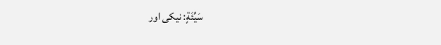سَيِّئَةٍ: نیکی اور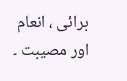برائی ، انعام اور مصیبت ۔